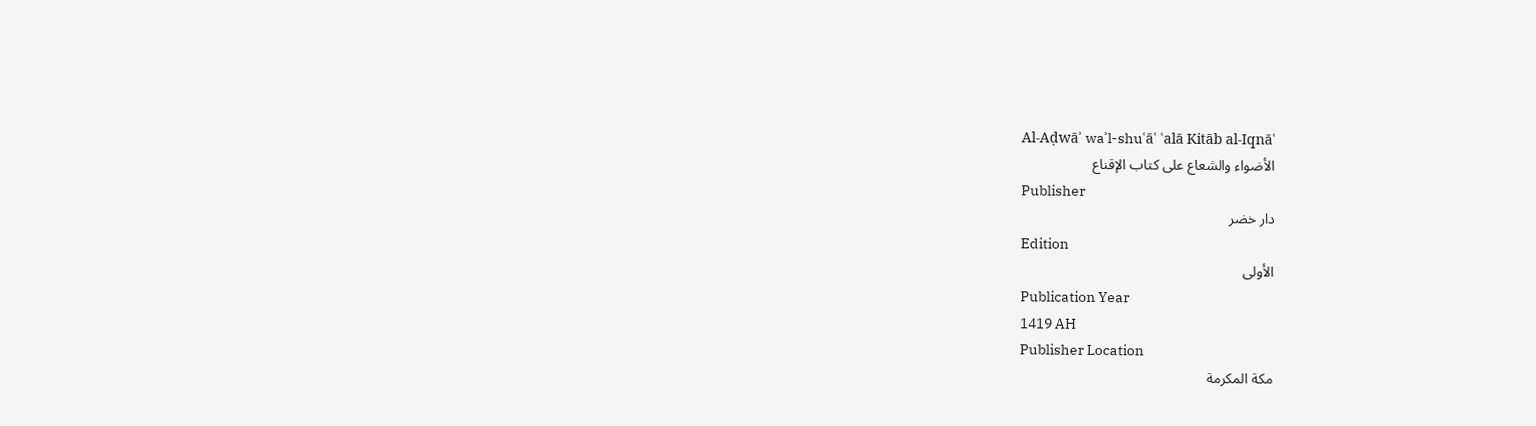Al-Aḍwāʾ waʾl-shuʿāʿ ʿalā Kitāb al-Iqnāʿ
الأضواء والشعاع على كتاب الإقناع
Publisher
دار خضر
Edition
الأولى
Publication Year
1419 AH
Publisher Location
مكة المكرمة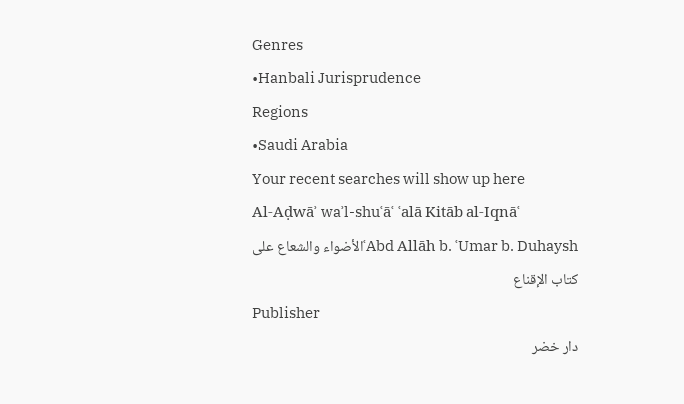Genres
•Hanbali Jurisprudence
Regions
•Saudi Arabia
Your recent searches will show up here
Al-Aḍwāʾ waʾl-shuʿāʿ ʿalā Kitāb al-Iqnāʿ
ʿAbd Allāh b. ʿUmar b. Duhayshالأضواء والشعاع على كتاب الإقناع
Publisher
دار خضر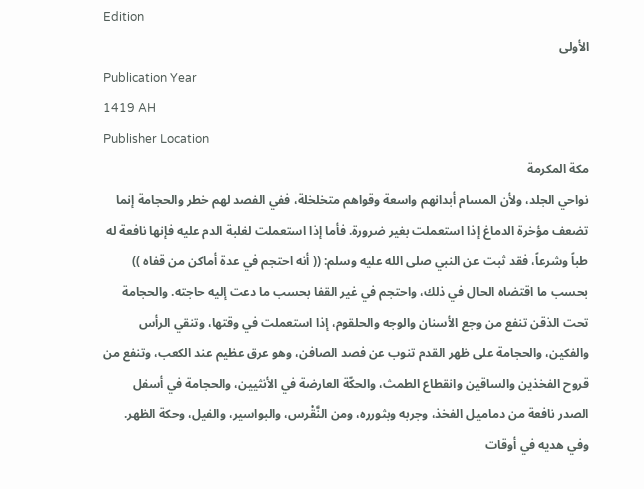Edition
الأولى
Publication Year
1419 AH
Publisher Location
مكة المكرمة
نواحي الجلد، ولأن المسام أبدانهم واسعة وقواهم متخلخلة، ففي الفصد لهم خطر والحجامة إنما تضعف مؤخرة الدماغ إذا استعملت بغير ضرورة. فأما إذا استعملت لغلبة الدم عليه فإنها نافعة له طباً وشرعاً، فقد ثبت عن النبي صلى الله عليه وسلم: (( أنه احتجم في عدة أماكن من قفاه )) بحسب ما اقتضاه الحال في ذلك، واحتجم في غير القفا بحسب ما دعت إليه حاجته. والحجامة تحت الذقن تنفع من وجع الأسنان والوجه والحلقوم، إذا استعملت في وقتها، وتنقي الرأس والفكين، والحجامة على ظهر القدم تنوب عن فصد الصافن، وهو عرق عظيم عند الكعب، وتنفع من قروح الفخذين والساقين وانقطاع الطمث، والحكّة العارضة في الأنثيين، والحجامة في أسفل الصدر نافعة من دماميل الفخذ، وجربه وبثورره، ومن النَّقْرس، والبواسير، والفيل، وحكة الظهر.
وفي هديه في أوقات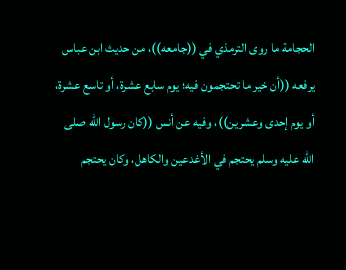الحجامة ما روى الترمذي في ((جامعه))، من حديث ابن عباس يرفعه ((أن خير ما تحتجمون فيه؛ يوم سابع عشرة، أو تاسع عشرة، أو يوم إحدى وعشرين))، وفيه عن أنس ((كان رسول الله صلى الله عليه وسلم يحتجم في الأغدعين والكاهل، وكان يحتجم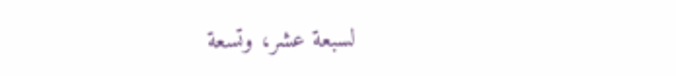لسبعة عشر، وتسعة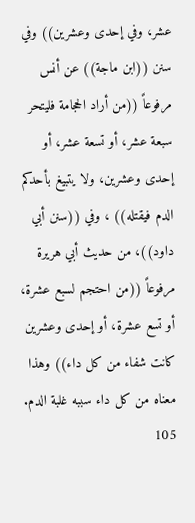عشر، وفي إحدى وعشرين)) وفي سنن ((ابن ماجة)) عن أنس مرفوعاً ((من أراد الحجامة فليتحر سبعة عشر، أو تسعة عشر، أو إحدى وعشرين، ولا يتبيغ بأحدكم الدم فيقتله)) ، وفي ((سنن أبي داود))، من حديث أبي هريرة مرفوعاً ((من احتجم لسبع عشرة، أو تسع عشرة، أو إحدى وعشرين كانت شفاء من كل داء)) وهذا معناه من كل داء سببه غلبة الدم.
105